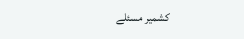کشمیر مسئلے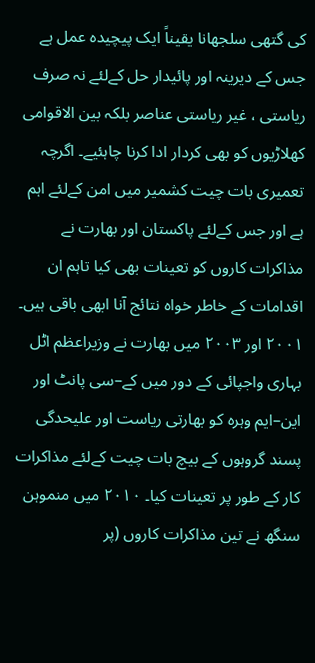کی گتھی سلجھانا یقیناً ایک پیچیدہ عمل ہے جس کے دیرینہ اور پائیدار حل کےلئے نہ صرف ریاستی ، غیر ریاستی عناصر بلکہ بین الاقوامی کھلاڑیوں کو بھی کردار ادا کرنا چاہئیے۔ اگرچہ تعمیری بات چیت کشمیر میں امن کےلئے اہم ہے اور جس کےلئے پاکستان اور بھارت نے مذاکرات کاروں کو تعینات بھی کیا تاہم ان اقدامات کے خاطر خواہ نتائج آنا ابھی باقی ہیں۔
۲۰۰۱ اور ۲۰۰۳ میں بھارت نے وزیراعظم اٹل بہاری واجپائی کے دور میں کے–سی پانٹ اور این–ایم وہرہ کو بھارتی ریاست اور علیحدگی پسند گروہوں کے بیچ بات چیت کےلئے مذاکرات کار کے طور پر تعینات کیا۔ ۲۰۱۰ میں منموہن سنگھ نے تین مذاکرات کاروں (پر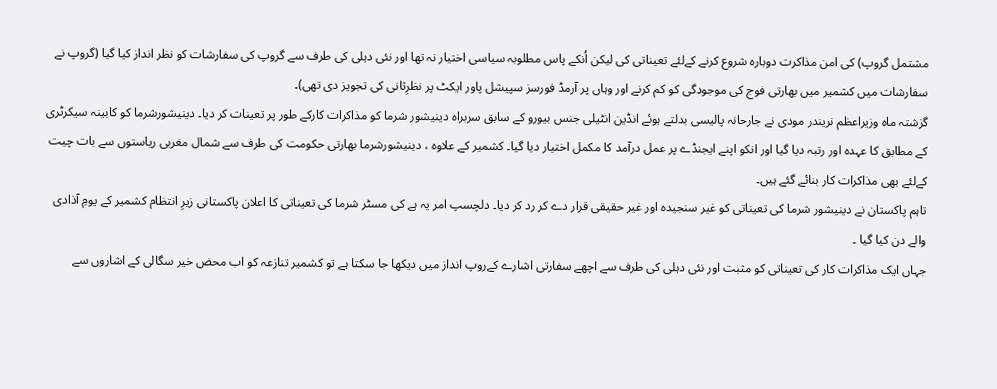مشتمل گروپ) کی امن مذاکرت دوبارہ شروع کرنے کےلئے تعیناتی کی لیکن اُنکے پاس مطلوبہ سیاسی اختیار نہ تھا اور نئی دہلی کی طرف سے گروپ کی سفارشات کو نظر انداز کیا گیا (گروپ نے سفارشات میں کشمیر میں بھارتی فوج کی موجودگی کو کم کرنے اور وہاں پر آرمڈ فورسز سپیشل پاور ایکٹ پر نظرِثانی کی تجویز دی تھی)۔
گزشتہ ماہ وزیراعظم نریندر مودی نے جارحانہ پالیسی بدلتے ہوئے انڈین انٹیلی جنس بیورو کے سابق سربراہ دینیشور شرما کو مذاکرات کارکے طور پر تعینات کر دیا۔ دینیشورشرما کو کابینہ سیکرٹری کے مطابق کا عہدہ اور رتبہ دیا گیا اور انکو اپنے ایجنڈے پر عمل درآمد کا مکمل اختیار دیا گیا۔ کشمیر کے علاوہ ، دینیشورشرما بھارتی حکومت کی طرف سے شمال مغربی ریاستوں سے بات چیت کےلئے بھی مذاکرات کار بنائے گئے ہیں۔
تاہم پاکستان نے دینیشور شرما کی تعیناتی کو غیر سنجیدہ اور غیر حقیقی قرار دے کر رد کر دیا۔ دلچسپ امر یہ ہے کی مسٹر شرما کی تعیناتی کا اعلان پاکستانی زیرِ انتظام کشمیر کے یومِ آذادی والے دن کیا گیا ۔
جہاں ایک مذاکرات کار کی تعیناتی کو مثبت اور نئی دہلی کی طرف سے اچھے سفارتی اشارے کےروپ انداز میں دیکھا جا سکتا ہے تو کشمیر تنازعہ کو اب محض خیر سگالی کے اشاروں سے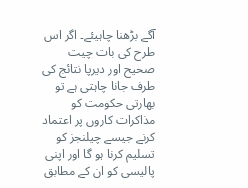آگے بڑھنا چاہیئے۔ اگر اس طرح کی بات چیت صحیح اور دیرپا نتائج کی طرف جانا چاہتی ہے تو بھارتی حکومت کو مذاکرات کاروں پر اعتماد کرنے جیسے چیلنجز کو تسلیم کرنا ہو گا اور اپنی پالیسی کو ان کے مطابق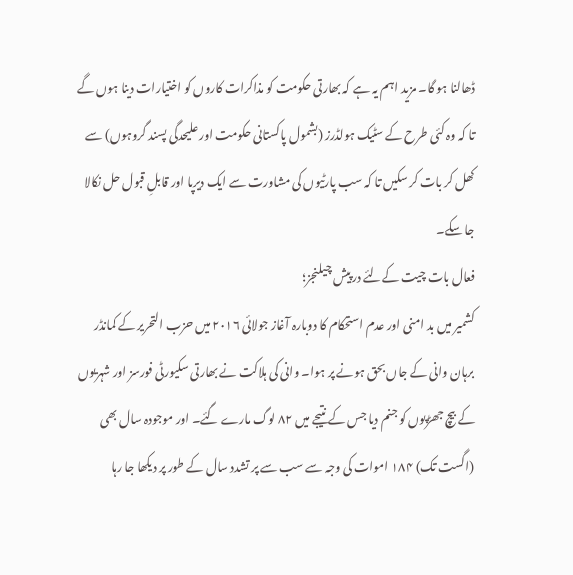ڈھالنا ہو گا۔ مزید اہم یہ ہے کہ بھارتی حکومت کو مذاکرات کاروں کو اختیارات دینا ہوں گے تا کہ وہ کئی طرح کے سٹیک ہولڈرز (بشمول پاکستانی حکومت اور علیحدگی پسند گروہوں) سے کھل کر بات کر سکیں تا کہ سب پارٹیوں کی مشاورت سے ایک دیرپا اور قابلِ قبول حل نکالا جا سکے۔
فعال بات چیت کےلئے درپیش چیلنجز؛
کشمیر میں بد امنی اور عدم استحکام کا دوبارہ آغاز جولائی ۲۰۱۶ میں حزب التحریر کے کمانڈر برہان وانی کے جاں بحق ہونے پر ہوا۔ وانی کی ہلاکت نے بھارتی سکیورٹی فورسز اور شہریوں کے بیچ جھڑپوں کو جنم دیا جس کے نتیجے میں ۸۲ لوگ مارے گئے۔ اور موجودہ سال بھی (اگست تک) ۱۸۴ اموات کی وجہ سے سب سے پر تشدد سال کے طور پر دیکھا جا رہا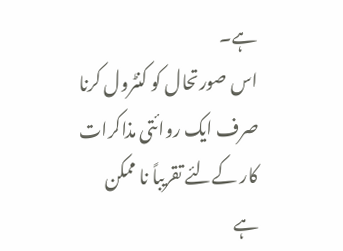ہے۔
اس صورتحال کو کنٹرول کرنا صرف ایک روائتی مذاکرات کار کےلئے تقریباً نا ممکن ہے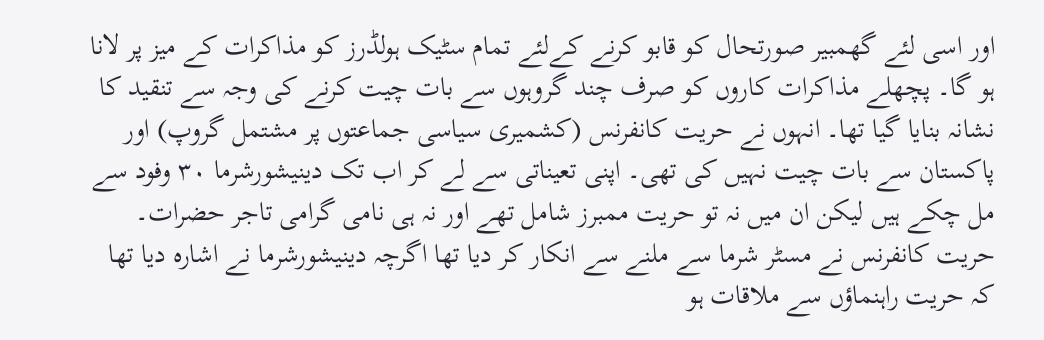اور اسی لئے گھمبیر صورتحال کو قابو کرنے کےلئے تمام سٹیک ہولڈرز کو مذاکرات کے میز پر لانا ہو گا۔ پچھلے مذاکرات کاروں کو صرف چند گروہوں سے بات چیت کرنے کی وجہ سے تنقید کا نشانہ بنایا گیا تھا۔ انہوں نے حریت کانفرنس (کشمیری سیاسی جماعتوں پر مشتمل گروپ) اور پاکستان سے بات چیت نہیں کی تھی۔ اپنی تعیناتی سے لے کر اب تک دینیشورشرما ۳۰ وفود سے مل چکے ہیں لیکن ان میں نہ تو حریت ممبرز شامل تھے اور نہ ہی نامی گرامی تاجر حضرات۔ حریت کانفرنس نے مسٹر شرما سے ملنے سے انکار کر دیا تھا اگرچہ دینیشورشرما نے اشارہ دیا تھا کہ حریت راہنماؤں سے ملاقات ہو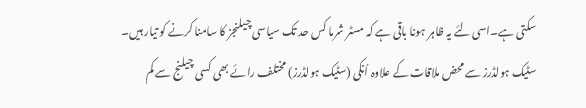سکتی ہے۔اسی لئے یہ ظاہر ہونا باقی ہے کہ مسٹر شرما کس حد تک سیاسی چیلنجز کا سامنا کرنے کو تیار ہیں۔
سٹیک ہولڈرز سے محض ملاقات کے علاوہ اُنکی (سٹیک ہولڈرز) مختلف رائے بھی کسی چیلنج سے کم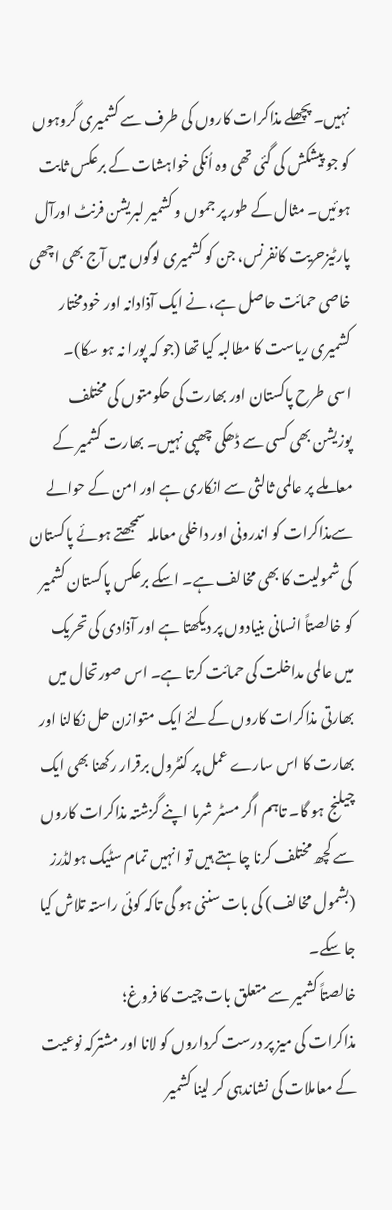نہیں۔ پچھلے مذاکرات کاروں کی طرف سے کشمیری گروہوں کو جو پیشکش کی گئی تھی وہ اُنکی خواہشات کے برعکس ثابت ہوئیں۔ مثال کے طور پر جموں و کشمیر لبریشن فرنٹ اورآل پارٹیزحریت کانفرنس، جن کو کشمیری لوگوں میں آج بھی اچھی خاصی حمائت حاصل ہے، نے ایک آذادانہ اور خودمختار کشمیری ریاست کا مطالبہ کیا تھا (جو کہ پورا نہ ہو سکا)۔
اسی طرح پاکستان اور بھارت کی حکومتوں کی مختلف پوزیشن بھی کسی سے ڈھکی چھپی نہیں۔ بھارت کشمیر کے معاملے پر عالمی ثالثی سے انکاری ہے اور امن کے حوالے سےمذاکرات کو اندرونی اور داخلی معاملہ سمجھتے ہوئے پاکستان کی شمولیت کا بھی مخالف ہے۔ اسکے برعکس پاکستان کشمیر کو خالصتاً انسانی بنیادوں پر دیکھتا ہے اور آذادی کی تحریک میں عالمی مداخلت کی حمائت کرتا ہے۔ اس صورتحال میں بھارتی مذاکرات کاروں کےلئے ایک متوازن حل نکالنا اور بھارت کا اس سارے عمل پر کنٹرول برقرار رکھنا بھی ایک چیلنج ہو گا۔ تاہم اگر مسٹر شرما اپنے گزشتہ مذاکرات کاروں سے کچھ مختلف کرنا چاہتے ہیں تو انہیں تمام سٹیک ہولڈرز (بشمول مخالف) کی بات سننی ہو گی تاکہ کوئی راستہ تلاش کیا جا سکے۔
خالصتاً کشمیر سے متعلق بات چیت کا فروغ؛
مذاکرات کی میز پر درست کرداروں کو لانا اور مشترکہ نوعیت کے معاملات کی نشاندہی کر لینا کشمیر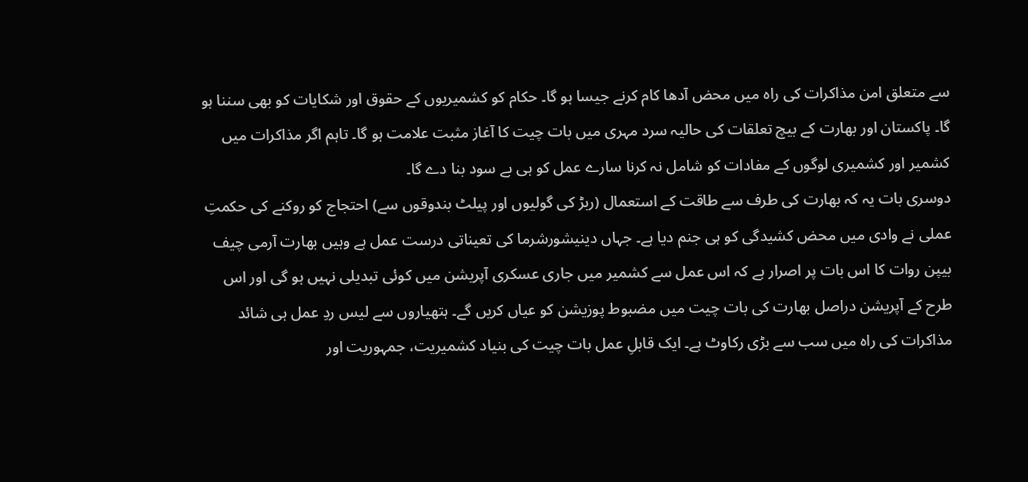سے متعلق امن مذاکرات کی راہ میں محض آدھا کام کرنے جیسا ہو گا۔ حکام کو کشمیریوں کے حقوق اور شکایات کو بھی سننا ہو گا۔ پاکستان اور بھارت کے بیچ تعلقات کی حالیہ سرد مہری میں بات چیت کا آغاز مثبت علامت ہو گا۔ تاہم اگر مذاکرات میں کشمیر اور کشمیری لوگوں کے مفادات کو شامل نہ کرنا سارے عمل کو ہی بے سود بنا دے گا۔
دوسری بات یہ کہ بھارت کی طرف سے طاقت کے استعمال (ربڑ کی گولیوں اور پیلٹ بندوقوں سے) احتجاج کو روکنے کی حکمتِ عملی نے وادی میں محض کشیدگی کو ہی جنم دیا ہے۔ جہاں دینیشورشرما کی تعیناتی درست عمل ہے وہیں بھارت آرمی چیف بیپن روات کا اس بات پر اصرار ہے کہ اس عمل سے کشمیر میں جاری عسکری آپریشن میں کوئی تبدیلی نہیں ہو گی اور اس طرح کے آپریشن دراصل بھارت کی بات چیت میں مضبوط پوزیشن کو عیاں کریں گے۔ ہتھیاروں سے لیس ردِ عمل ہی شائد مذاکرات کی راہ میں سب سے بڑی رکاوٹ ہے۔ ایک قابلِ عمل بات چیت کی بنیاد کشمیریت، جمہوریت اور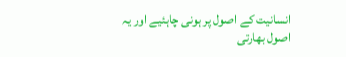انسانیت کے اصول پر ہونی چاہئیے اور یہ اصول بھارتی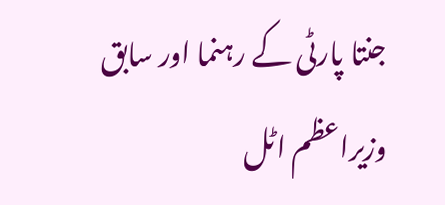جنتا پارٹی کے رہنما اور سابق وزیراعظم اٹل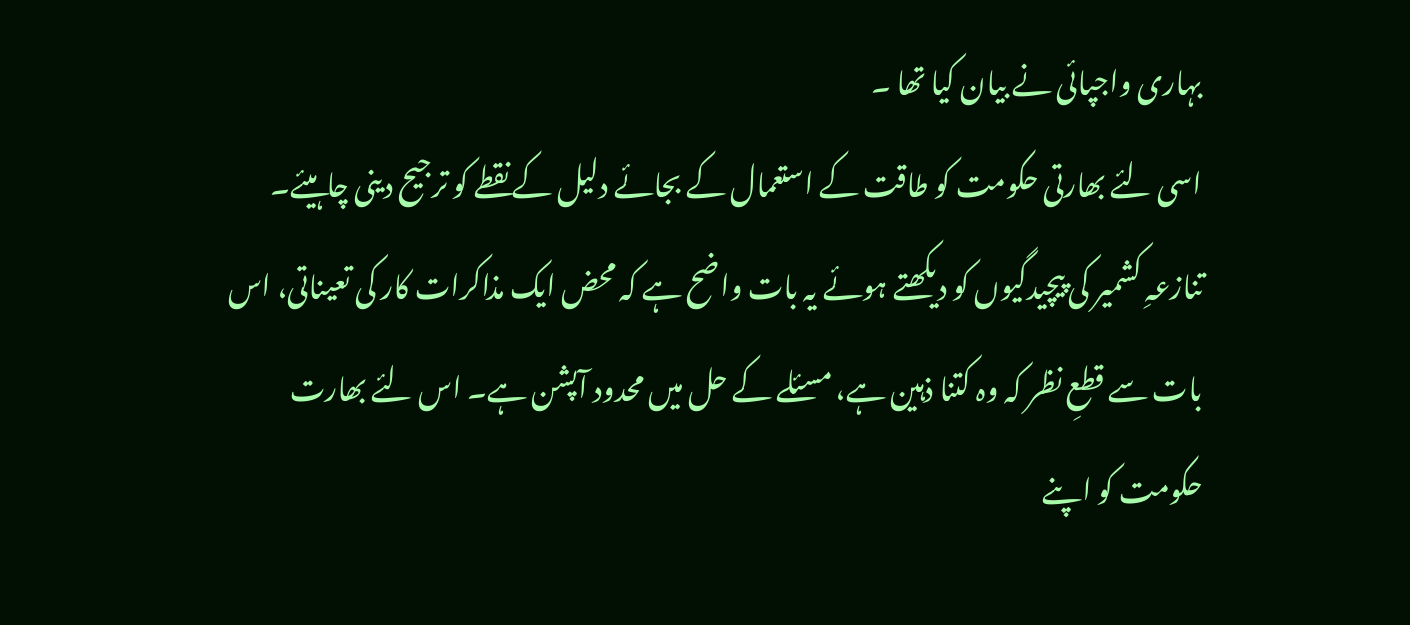بہاری واجپائی نے بیان کیا تھا ۔
اسی لئے بھارتی حکومت کو طاقت کے استعمال کے بجائے دلیل کے نقطے کو ترجیح دینی چاہیئے۔ تنازعہِ کشمیر کی پیچیدگیوں کو دیکھتے ہوئے یہ بات واضح ہے کہ محض ایک مذاکرات کار کی تعیناتی، اس بات سے قطعِ نظر کہ وہ کتنا ذہین ہے، مسئلے کے حل میں محدود آپشن ہے۔ اس لئے بھارت حکومت کو اپنے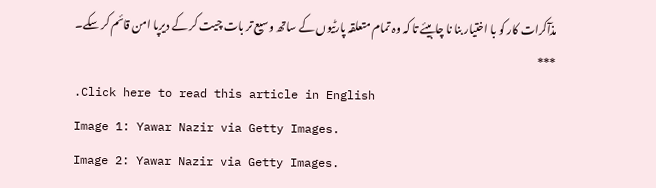مذآکرات کار کو با اختیار بنا نا چاہیئے تا کہ وہ تمام متعلقہ پارٹیوں کے ساتھ وسیع تر بات چیت کر کے دیرپا امن قائم کر سکے۔
***
.Click here to read this article in English
Image 1: Yawar Nazir via Getty Images.
Image 2: Yawar Nazir via Getty Images.